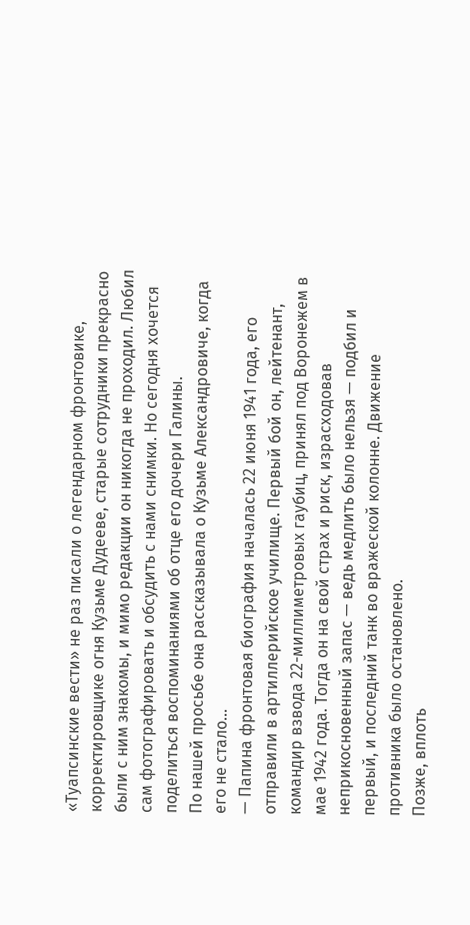«Туапсинские вести» не раз писали о легендарном фронтовике, корректировщике огня Кузьме Дудееве, старые сотрудники прекрасно были с ним знакомы, и мимо редакции он никогда не проходил. Любил сам фотографировать и обсудить с нами снимки. Но сегодня хочется поделиться воспоминаниями об отце его дочери Галины.
По нашей просьбе она рассказывала о Кузьме Александровиче, когда его не стало…
— Папина фронтовая биография началась 22 июня 1941 года, его отправили в артиллерийское училище. Первый бой он, лейтенант, командир взвода 22-миллиметровых гаубиц, принял под Воронежем в мае 1942 года. Тогда он на свой страх и риск, израсходовав неприкосновенный запас — ведь медлить было нельзя — подбил и первый, и последний танк во вражеской колонне. Движение противника было остановлено.
Позже, вплоть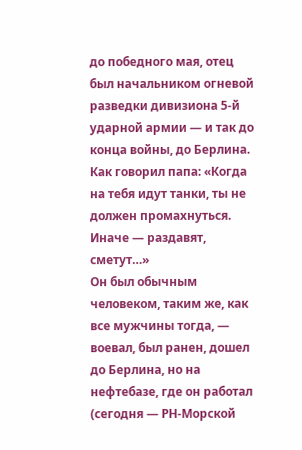до победного мая, отец был начальником огневой разведки дивизиона 5-й ударной армии — и так до конца войны, до Берлина. Как говорил папа: «Когда на тебя идут танки, ты не должен промахнуться. Иначе — раздавят, сметут…»
Он был обычным человеком, таким же, как все мужчины тогда, — воевал, был ранен, дошел до Берлина, но на нефтебазе, где он работал (сегодня — РН-Морской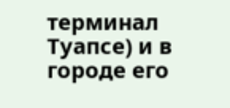терминал Туапсе) и в городе его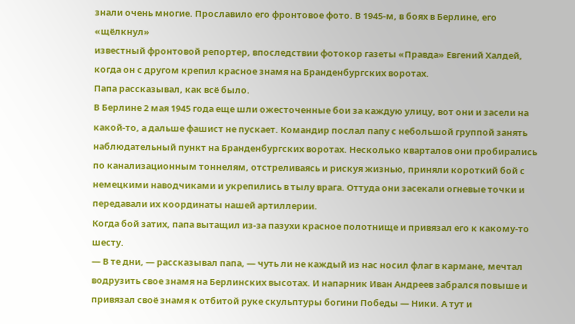знали очень многие. Прославило его фронтовое фото. В 1945-м, в боях в Берлине, его «щёлкнул»
известный фронтовой репортер, впоследствии фотокор газеты «Правда» Евгений Халдей, когда он с другом крепил красное знамя на Бранденбургских воротах.
Папа рассказывал, как всё было.
В Берлине 2 мая 1945 года еще шли ожесточенные бои за каждую улицу, вот они и засели на какой-то, а дальше фашист не пускает. Командир послал папу с небольшой группой занять наблюдательный пункт на Бранденбургских воротах. Несколько кварталов они пробирались по канализационным тоннелям, отстреливаясь и рискуя жизнью, приняли короткий бой с немецкими наводчиками и укрепились в тылу врага. Оттуда они засекали огневые точки и передавали их координаты нашей артиллерии.
Когда бой затих, папа вытащил из-за пазухи красное полотнище и привязал его к какому-то шесту.
— В те дни, — рассказывал папа, — чуть ли не каждый из нас носил флаг в кармане, мечтал водрузить свое знамя на Берлинских высотах. И напарник Иван Андреев забрался повыше и привязал своё знамя к отбитой руке скульптуры богини Победы — Ники. А тут и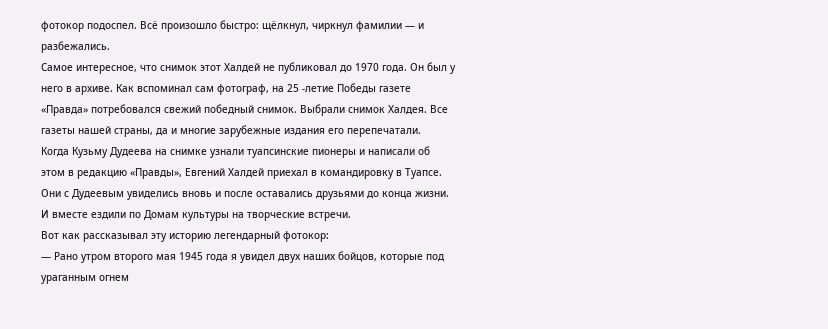фотокор подоспел. Всё произошло быстро: щёлкнул, чиркнул фамилии — и разбежались.
Самое интересное, что снимок этот Халдей не публиковал до 1970 года. Он был у него в архиве. Как вспоминал сам фотограф, на 25 -летие Победы газете «Правда» потребовался свежий победный снимок. Выбрали снимок Халдея. Все газеты нашей страны, да и многие зарубежные издания его перепечатали.
Когда Кузьму Дудеева на снимке узнали туапсинские пионеры и написали об этом в редакцию «Правды», Евгений Халдей приехал в командировку в Туапсе. Они с Дудеевым увиделись вновь и после оставались друзьями до конца жизни. И вместе ездили по Домам культуры на творческие встречи.
Вот как рассказывал эту историю легендарный фотокор:
— Рано утром второго мая 1945 года я увидел двух наших бойцов, которые под ураганным огнем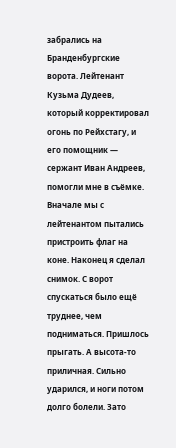забрались на Бранденбургские ворота. Лейтенант Кузьма Дудеев, который корректировал огонь по Рейхстагу, и его помощник — сержант Иван Андреев, помогли мне в съёмке. Вначале мы с лейтенантом пытались пристроить флаг на коне. Наконец я сделал снимок. С ворот спускаться было ещё труднее, чем подниматься. Пришлось прыгать. А высота-то приличная. Сильно ударился, и ноги потом долго болели. Зато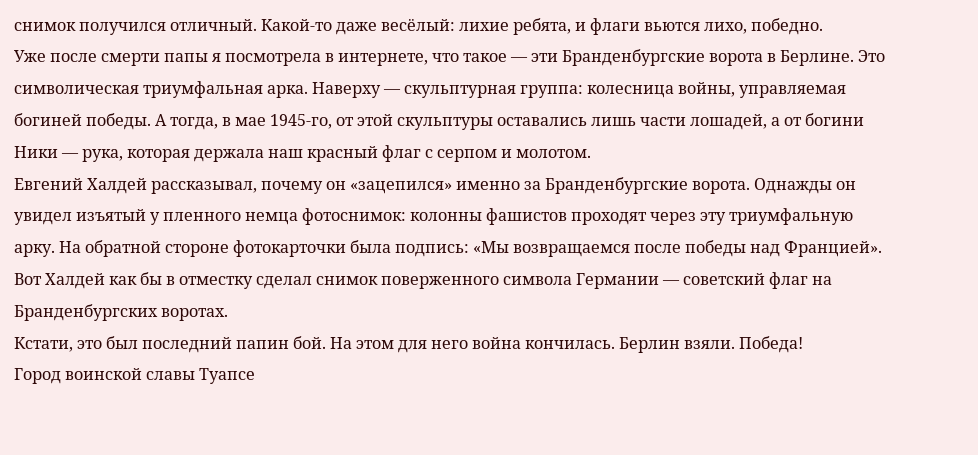снимок получился отличный. Какой-то даже весёлый: лихие ребята, и флаги вьются лихо, победно.
Уже после смерти папы я посмотрела в интернете, что такое — эти Бранденбургские ворота в Берлине. Это символическая триумфальная арка. Наверху — скульптурная группа: колесница войны, управляемая богиней победы. А тогда, в мае 1945-го, от этой скульптуры оставались лишь части лошадей, а от богини Ники — рука, которая держала наш красный флаг с серпом и молотом.
Евгений Халдей рассказывал, почему он «зацепился» именно за Бранденбургские ворота. Однажды он увидел изъятый у пленного немца фотоснимок: колонны фашистов проходят через эту триумфальную арку. На обратной стороне фотокарточки была подпись: «Мы возвращаемся после победы над Францией». Вот Халдей как бы в отместку сделал снимок поверженного символа Германии — советский флаг на Бранденбургских воротах.
Кстати, это был последний папин бой. На этом для него война кончилась. Берлин взяли. Победа!
Город воинской славы Туапсе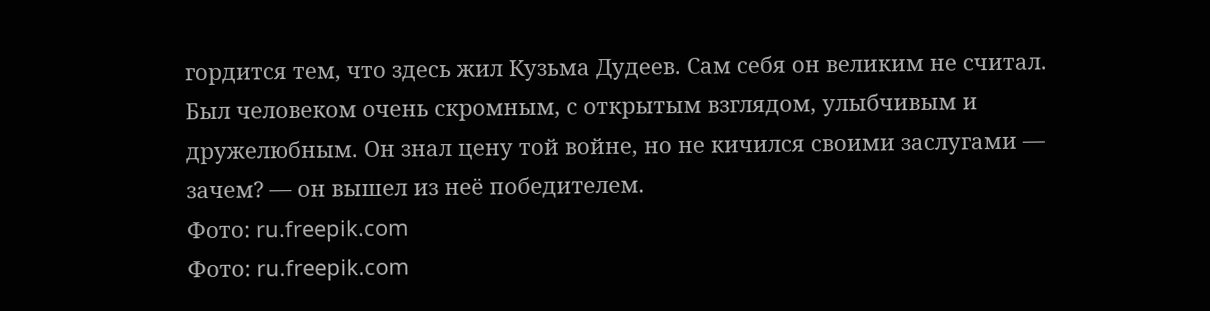гордится тем, что здесь жил Кузьма Дудеев. Сам себя он великим не считал. Был человеком очень скромным, с открытым взглядом, улыбчивым и дружелюбным. Он знал цену той войне, но не кичился своими заслугами — зачем? — он вышел из неё победителем.
Фото: ru.freepik.com
Фото: ru.freepik.com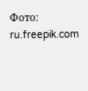Фото: ru.freepik.com